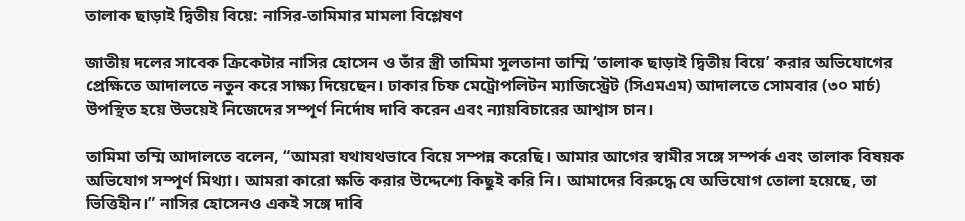তালাক ছাড়াই দ্বিতীয় বিয়ে: নাসির-তামিমার মামলা বিশ্লেষণ

জাতীয় দলের সাবেক ক্রিকেটার নাসির হোসেন ও তাঁর স্ত্রী তামিমা সুলতানা তাম্মি ‘তালাক ছাড়াই দ্বিতীয় বিয়ে’ করার অভিযোগের প্রেক্ষিতে আদালতে নতুন করে সাক্ষ্য দিয়েছেন। ঢাকার চিফ মেট্রোপলিটন ম্যাজিস্ট্রেট (সিএমএম) আদালতে সোমবার (৩০ মার্চ) উপস্থিত হয়ে উভয়েই নিজেদের সম্পূর্ণ নির্দোষ দাবি করেন এবং ন্যায়বিচারের আশ্বাস চান।

তামিমা তম্মি আদালতে বলেন, “আমরা যথাযথভাবে বিয়ে সম্পন্ন করেছি। আমার আগের স্বামীর সঙ্গে সম্পর্ক এবং তালাক বিষয়ক অভিযোগ সম্পূর্ণ মিথ্যা। আমরা কারো ক্ষতি করার উদ্দেশ্যে কিছুই করি নি। আমাদের বিরুদ্ধে যে অভিযোগ তোলা হয়েছে, তা ভিত্তিহীন।” নাসির হোসেনও একই সঙ্গে দাবি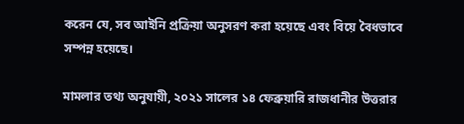করেন যে, সব আইনি প্রক্রিয়া অনুসরণ করা হয়েছে এবং বিয়ে বৈধভাবে সম্পন্ন হয়েছে।

মামলার তথ্য অনুযায়ী, ২০২১ সালের ১৪ ফেব্রুয়ারি রাজধানীর উত্তরার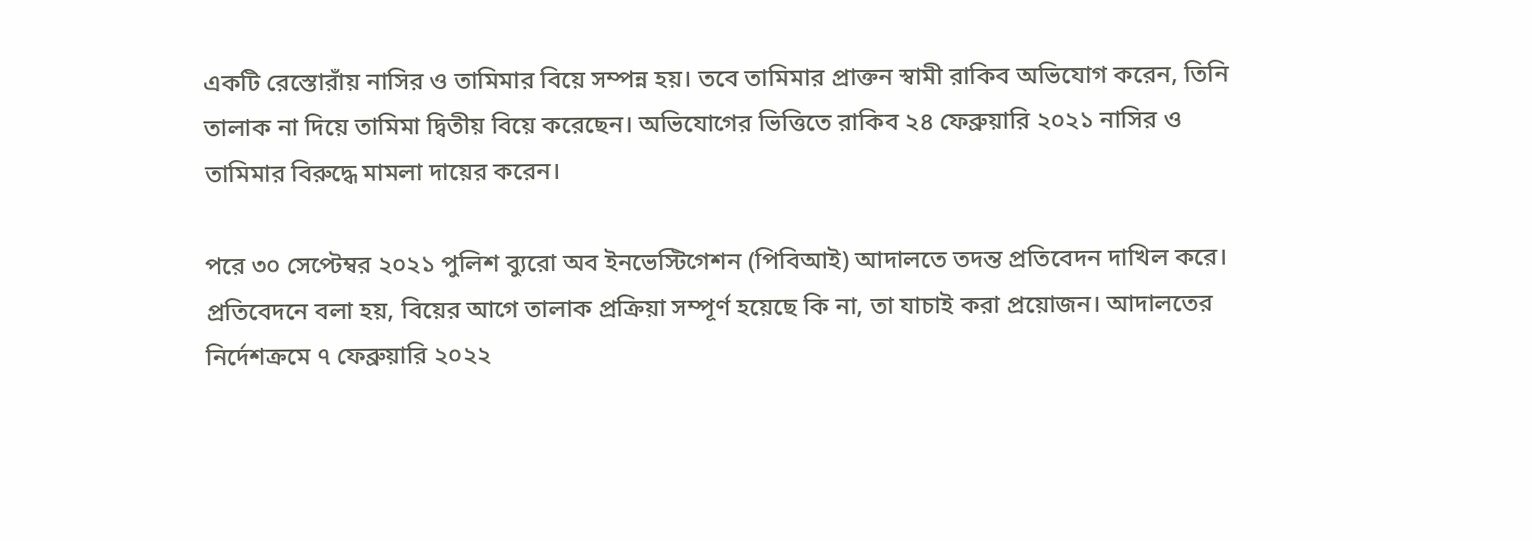একটি রেস্তোরাঁয় নাসির ও তামিমার বিয়ে সম্পন্ন হয়। তবে তামিমার প্রাক্তন স্বামী রাকিব অভিযোগ করেন, তিনি তালাক না দিয়ে তামিমা দ্বিতীয় বিয়ে করেছেন। অভিযোগের ভিত্তিতে রাকিব ২৪ ফেব্রুয়ারি ২০২১ নাসির ও তামিমার বিরুদ্ধে মামলা দায়ের করেন।

পরে ৩০ সেপ্টেম্বর ২০২১ পুলিশ ব্যুরো অব ইনভেস্টিগেশন (পিবিআই) আদালতে তদন্ত প্রতিবেদন দাখিল করে। প্রতিবেদনে বলা হয়, বিয়ের আগে তালাক প্রক্রিয়া সম্পূর্ণ হয়েছে কি না, তা যাচাই করা প্রয়োজন। আদালতের নির্দেশক্রমে ৭ ফেব্রুয়ারি ২০২২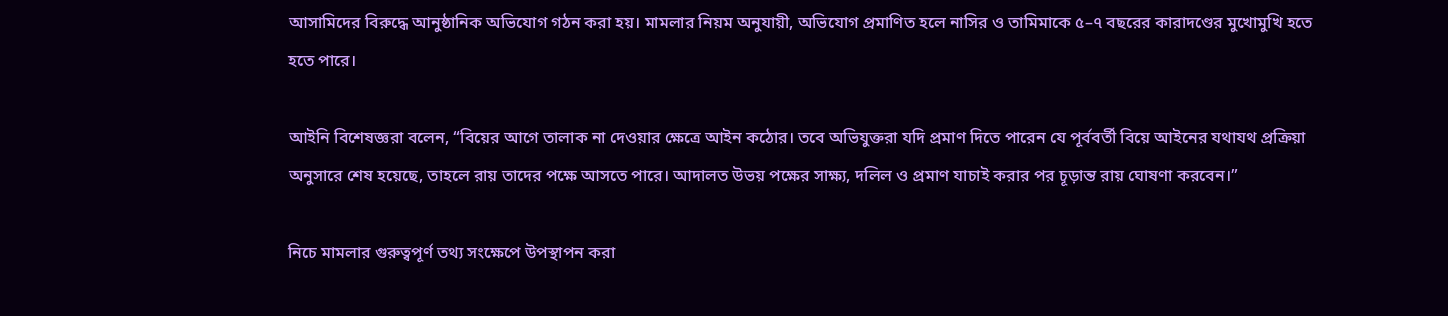আসামিদের বিরুদ্ধে আনুষ্ঠানিক অভিযোগ গঠন করা হয়। মামলার নিয়ম অনুযায়ী, অভিযোগ প্রমাণিত হলে নাসির ও তামিমাকে ৫–৭ বছরের কারাদণ্ডের মুখোমুখি হতে হতে পারে।

আইনি বিশেষজ্ঞরা বলেন, “বিয়ের আগে তালাক না দেওয়ার ক্ষেত্রে আইন কঠোর। তবে অভিযুক্তরা যদি প্রমাণ দিতে পারেন যে পূর্ববর্তী বিয়ে আইনের যথাযথ প্রক্রিয়া অনুসারে শেষ হয়েছে, তাহলে রায় তাদের পক্ষে আসতে পারে। আদালত উভয় পক্ষের সাক্ষ্য, দলিল ও প্রমাণ যাচাই করার পর চূড়ান্ত রায় ঘোষণা করবেন।”

নিচে মামলার গুরুত্বপূর্ণ তথ্য সংক্ষেপে উপস্থাপন করা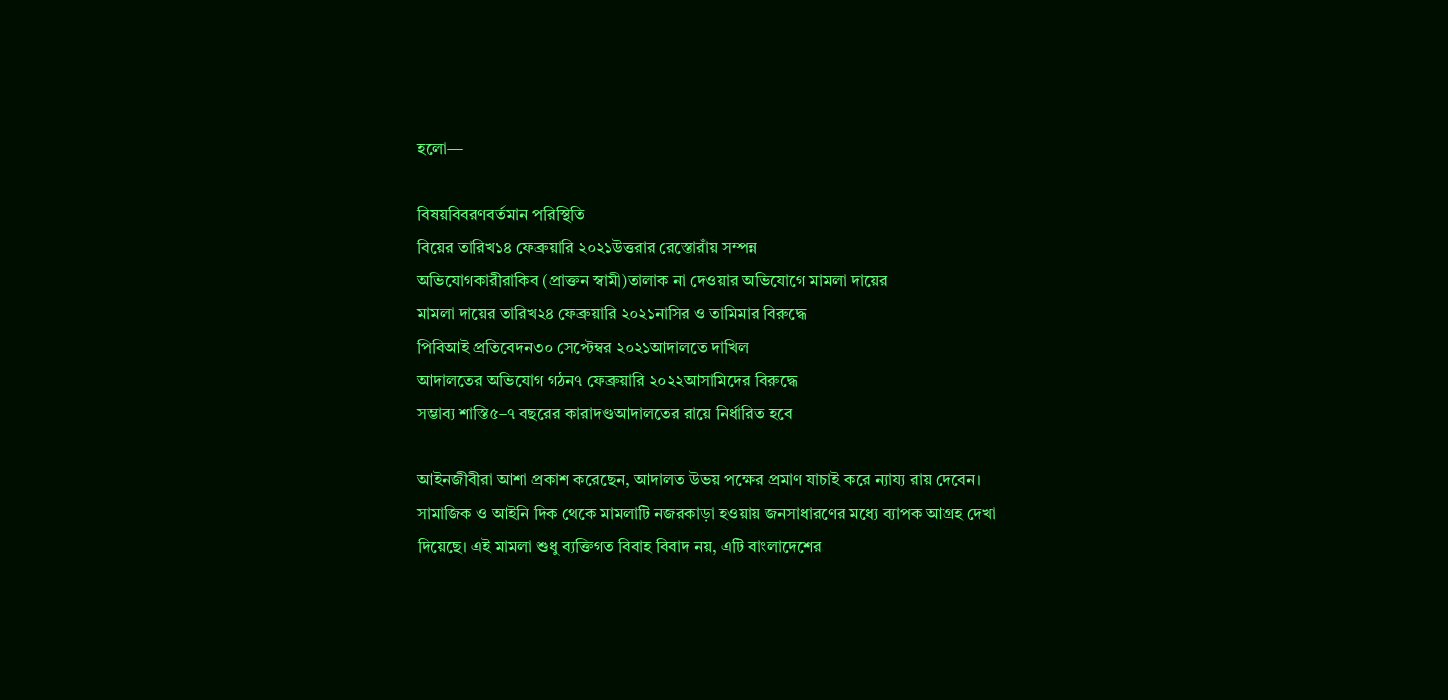হলো—

বিষয়বিবরণবর্তমান পরিস্থিতি
বিয়ের তারিখ১৪ ফেব্রুয়ারি ২০২১উত্তরার রেস্তোরাঁয় সম্পন্ন
অভিযোগকারীরাকিব (প্রাক্তন স্বামী)তালাক না দেওয়ার অভিযোগে মামলা দায়ের
মামলা দায়ের তারিখ২৪ ফেব্রুয়ারি ২০২১নাসির ও তামিমার বিরুদ্ধে
পিবিআই প্রতিবেদন৩০ সেপ্টেম্বর ২০২১আদালতে দাখিল
আদালতের অভিযোগ গঠন৭ ফেব্রুয়ারি ২০২২আসামিদের বিরুদ্ধে
সম্ভাব্য শাস্তি৫–৭ বছরের কারাদণ্ডআদালতের রায়ে নির্ধারিত হবে

আইনজীবীরা আশা প্রকাশ করেছেন, আদালত উভয় পক্ষের প্রমাণ যাচাই করে ন্যায্য রায় দেবেন। সামাজিক ও আইনি দিক থেকে মামলাটি নজরকাড়া হওয়ায় জনসাধারণের মধ্যে ব্যাপক আগ্রহ দেখা দিয়েছে। এই মামলা শুধু ব্যক্তিগত বিবাহ বিবাদ নয়, এটি বাংলাদেশের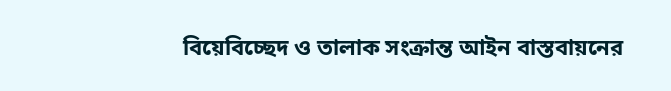বিয়েবিচ্ছেদ ও তালাক সংক্রান্ত আইন বাস্তবায়নের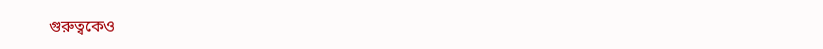গুরুত্বকেও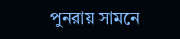পুনরায় সামনে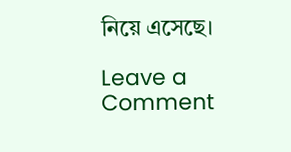নিয়ে এসেছে।

Leave a Comment